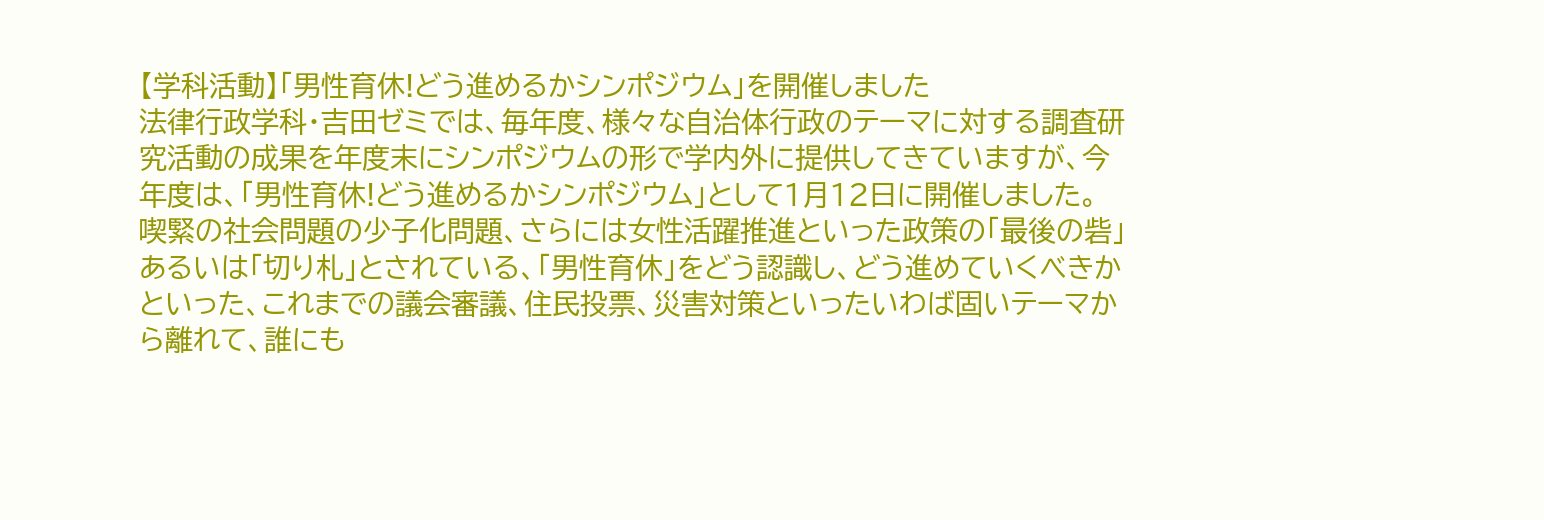【学科活動】「男性育休!どう進めるかシンポジウム」を開催しました
法律行政学科・吉田ゼミでは、毎年度、様々な自治体行政のテーマに対する調査研究活動の成果を年度末にシンポジウムの形で学内外に提供してきていますが、今年度は、「男性育休!どう進めるかシンポジウム」として1月12日に開催しました。
喫緊の社会問題の少子化問題、さらには女性活躍推進といった政策の「最後の砦」あるいは「切り札」とされている、「男性育休」をどう認識し、どう進めていくべきかといった、これまでの議会審議、住民投票、災害対策といったいわば固いテーマから離れて、誰にも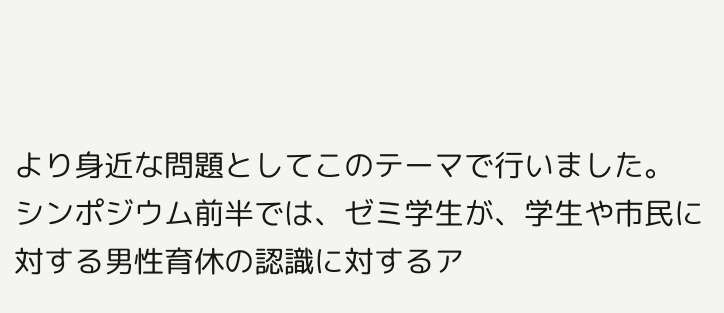より身近な問題としてこのテーマで行いました。
シンポジウム前半では、ゼミ学生が、学生や市民に対する男性育休の認識に対するア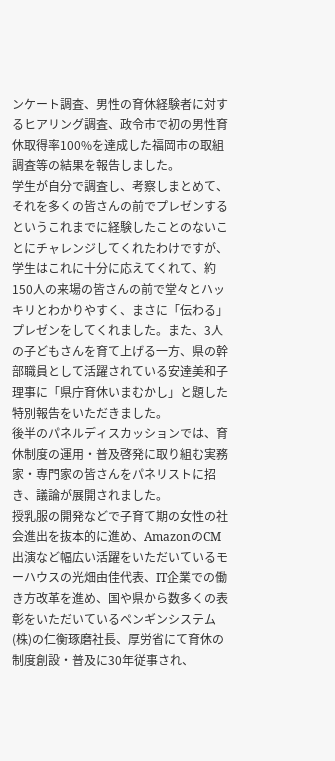ンケート調査、男性の育休経験者に対するヒアリング調査、政令市で初の男性育休取得率100%を達成した福岡市の取組調査等の結果を報告しました。
学生が自分で調査し、考察しまとめて、それを多くの皆さんの前でプレゼンするというこれまでに経験したことのないことにチャレンジしてくれたわけですが、学生はこれに十分に応えてくれて、約150人の来場の皆さんの前で堂々とハッキリとわかりやすく、まさに「伝わる」プレゼンをしてくれました。また、3人の子どもさんを育て上げる一方、県の幹部職員として活躍されている安達美和子理事に「県庁育休いまむかし」と題した特別報告をいただきました。
後半のパネルディスカッションでは、育休制度の運用・普及啓発に取り組む実務家・専門家の皆さんをパネリストに招き、議論が展開されました。
授乳服の開発などで子育て期の女性の社会進出を抜本的に進め、AmazonのCM出演など幅広い活躍をいただいているモーハウスの光畑由佳代表、IT企業での働き方改革を進め、国や県から数多くの表彰をいただいているペンギンシステム(株)の仁衡琢磨社長、厚労省にて育休の制度創設・普及に30年従事され、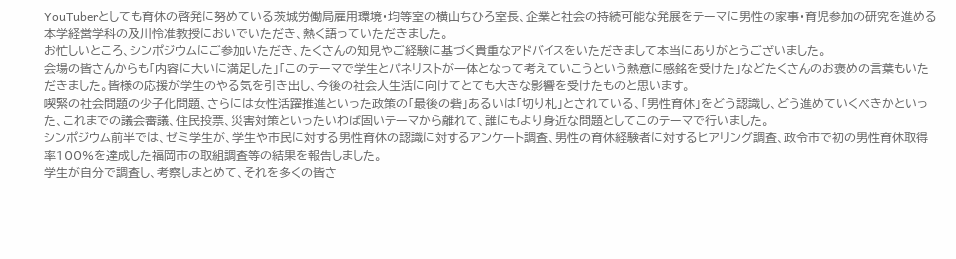YouTuberとしても育休の啓発に努めている茨城労働局雇用環境・均等室の横山ちひろ室長、企業と社会の持続可能な発展をテーマに男性の家事・育児参加の研究を進める本学経営学科の及川怜准教授においでいただき、熱く語っていただきました。
お忙しいところ、シンポジウムにご参加いただき、たくさんの知見やご経験に基づく貴重なアドバイスをいただきまして本当にありがとうございました。
会場の皆さんからも「内容に大いに満足した」「このテーマで学生とパネリストが一体となって考えていこうという熱意に感銘を受けた」などたくさんのお褒めの言葉もいただきました。皆様の応援が学生のやる気を引き出し、今後の社会人生活に向けてとても大きな影響を受けたものと思います。
喫緊の社会問題の少子化問題、さらには女性活躍推進といった政策の「最後の砦」あるいは「切り札」とされている、「男性育休」をどう認識し、どう進めていくべきかといった、これまでの議会審議、住民投票、災害対策といったいわば固いテーマから離れて、誰にもより身近な問題としてこのテーマで行いました。
シンポジウム前半では、ゼミ学生が、学生や市民に対する男性育休の認識に対するアンケート調査、男性の育休経験者に対するヒアリング調査、政令市で初の男性育休取得率100%を達成した福岡市の取組調査等の結果を報告しました。
学生が自分で調査し、考察しまとめて、それを多くの皆さ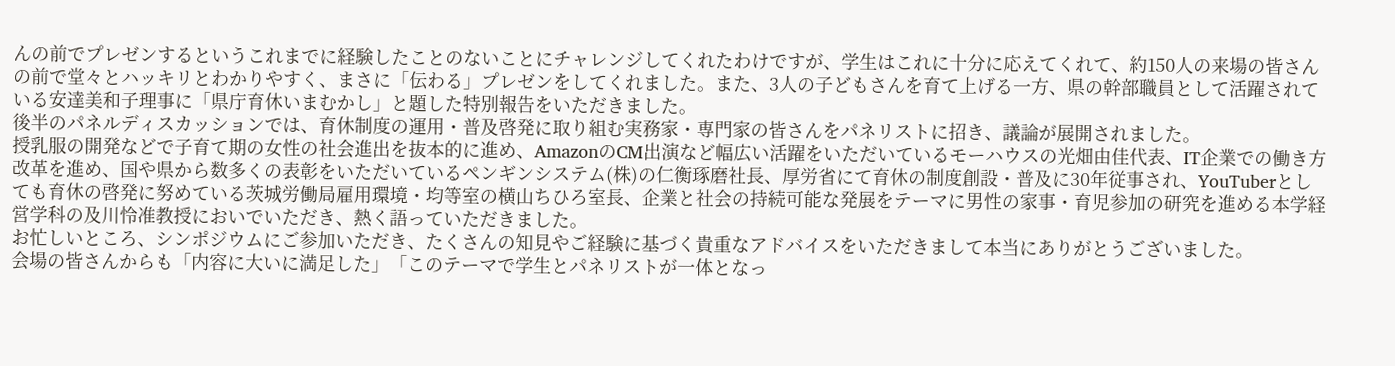んの前でプレゼンするというこれまでに経験したことのないことにチャレンジしてくれたわけですが、学生はこれに十分に応えてくれて、約150人の来場の皆さんの前で堂々とハッキリとわかりやすく、まさに「伝わる」プレゼンをしてくれました。また、3人の子どもさんを育て上げる一方、県の幹部職員として活躍されている安達美和子理事に「県庁育休いまむかし」と題した特別報告をいただきました。
後半のパネルディスカッションでは、育休制度の運用・普及啓発に取り組む実務家・専門家の皆さんをパネリストに招き、議論が展開されました。
授乳服の開発などで子育て期の女性の社会進出を抜本的に進め、AmazonのCM出演など幅広い活躍をいただいているモーハウスの光畑由佳代表、IT企業での働き方改革を進め、国や県から数多くの表彰をいただいているペンギンシステム(株)の仁衡琢磨社長、厚労省にて育休の制度創設・普及に30年従事され、YouTuberとしても育休の啓発に努めている茨城労働局雇用環境・均等室の横山ちひろ室長、企業と社会の持続可能な発展をテーマに男性の家事・育児参加の研究を進める本学経営学科の及川怜准教授においでいただき、熱く語っていただきました。
お忙しいところ、シンポジウムにご参加いただき、たくさんの知見やご経験に基づく貴重なアドバイスをいただきまして本当にありがとうございました。
会場の皆さんからも「内容に大いに満足した」「このテーマで学生とパネリストが一体となっ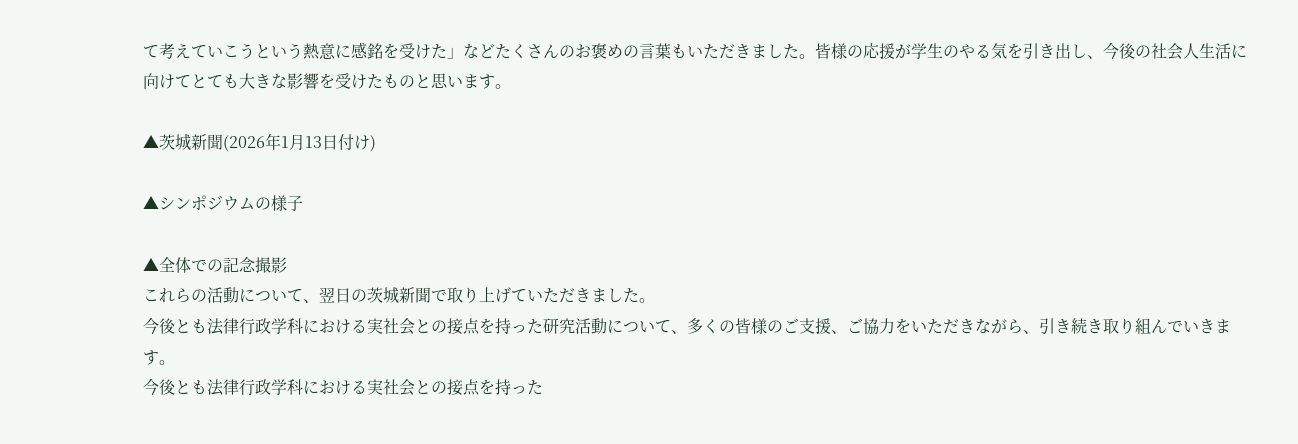て考えていこうという熱意に感銘を受けた」などたくさんのお褒めの言葉もいただきました。皆様の応援が学生のやる気を引き出し、今後の社会人生活に向けてとても大きな影響を受けたものと思います。

▲茨城新聞(2026年1月13日付け)

▲シンポジウムの様子

▲全体での記念撮影
これらの活動について、翌日の茨城新聞で取り上げていただきました。
今後とも法律行政学科における実社会との接点を持った研究活動について、多くの皆様のご支援、ご協力をいただきながら、引き続き取り組んでいきます。
今後とも法律行政学科における実社会との接点を持った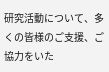研究活動について、多くの皆様のご支援、ご協力をいた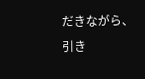だきながら、引き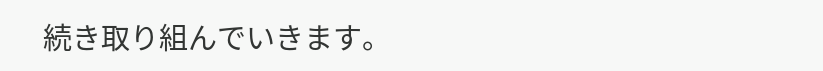続き取り組んでいきます。